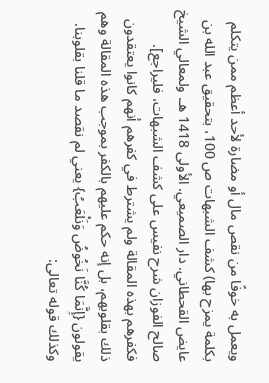ويعمل به خوفًا من نقص مال أو مضارة لأحد أعظم ممن يتكلم بكلمة يمزح بها) كشف الشبهات ص 100، بتحقيق عبد الله بن عايض القحطاني. دار الصميعي. الأولى 1418 هـ. ولمعالي الشيخ صالح الفوزان شرح نفيس على كشف الشبهات، فليراجع].
فكفرهم بهذه المقالة ولم يشترط في كفرهم أنهم كانوا يعتقدون ذلك بقلوبهم، بل إنه حكم عليهم بالكفر بموجب هذه المقالة وهم يقولون {إِنَّمَا كُنَّا نَخُوضُ وَنَلْعَبُ} يعني لم نقصد ما قلنا بقلوبنا. وكذلك قوله تعالى: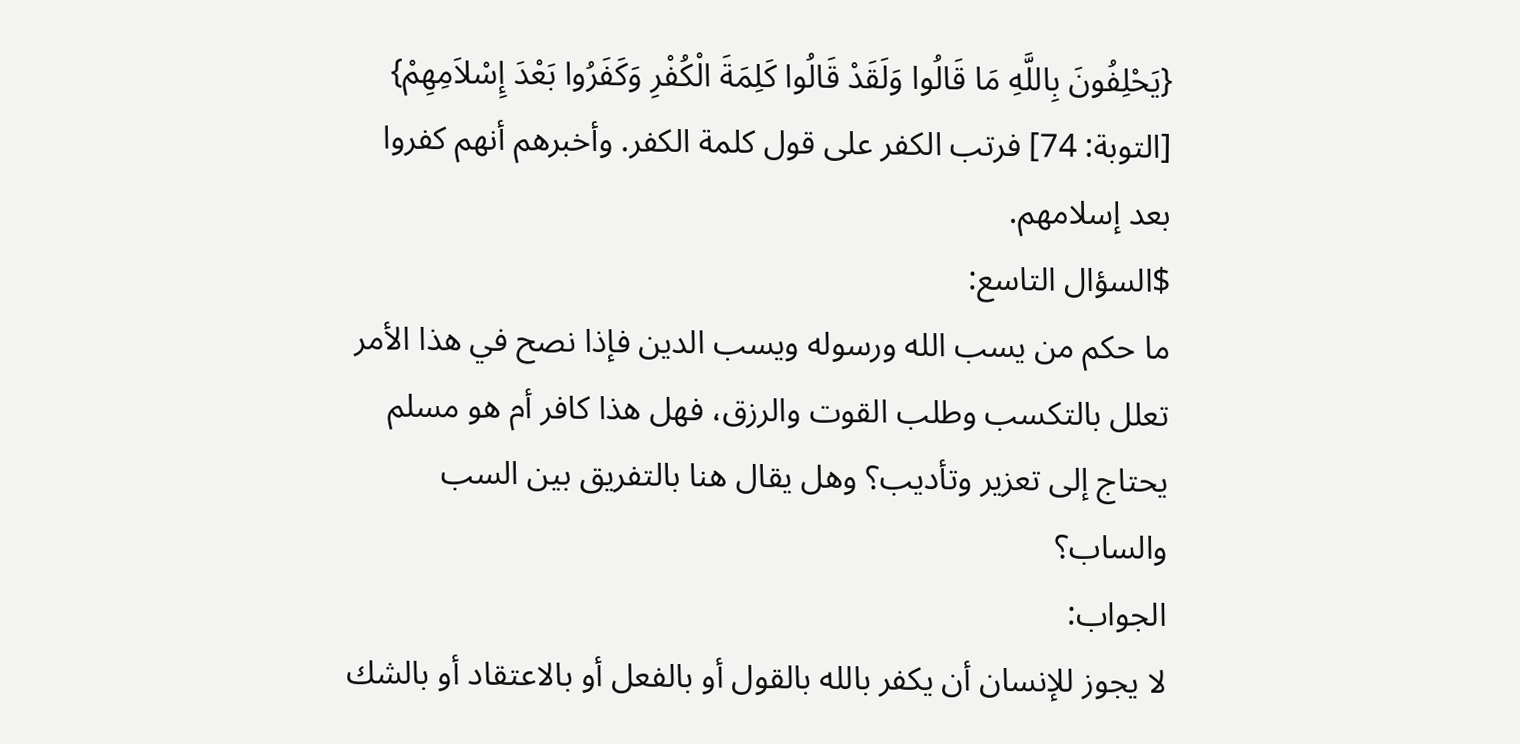{يَحْلِفُونَ بِاللَّهِ مَا قَالُوا وَلَقَدْ قَالُوا كَلِمَةَ الْكُفْرِ وَكَفَرُوا بَعْدَ إِسْلاَمِهِمْ} [التوبة: 74] فرتب الكفر على قول كلمة الكفر. وأخبرهم أنهم كفروا بعد إسلامهم.
$السؤال التاسع:
ما حكم من يسب الله ورسوله ويسب الدين فإذا نصح في هذا الأمر تعلل بالتكسب وطلب القوت والرزق، فهل هذا كافر أم هو مسلم يحتاج إلى تعزير وتأديب؟ وهل يقال هنا بالتفريق بين السب والساب؟
الجواب:
لا يجوز للإنسان أن يكفر بالله بالقول أو بالفعل أو بالاعتقاد أو بالشك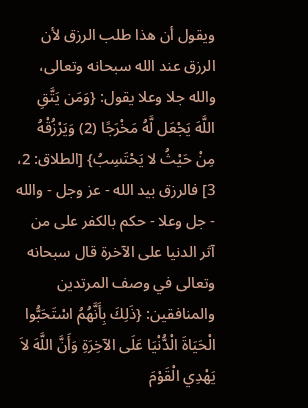ويقول أن هذا طلب الرزق لأن الرزق عند الله سبحانه وتعالى، والله جلا وعلا يقول: {وَمَن يَتَّقِ اللَّهَ يَجْعَل لَّهُ مَخْرَجًا (2) وَيَرْزُقْهُ مِنْ حَيْثُ لا يَحْتَسِبُ} [الطلاق: 2، 3] فالرزق بيد الله - عز وجل - والله - جل وعلا - حكم بالكفر على من آثر الدنيا على الآخرة قال سبحانه وتعالى في وصف المرتدين والمنافقين: {ذَلِكَ بِأَنَّهُمُ اسْتَحَبُّوا الْحَيَاةَ الْدُّنْيَا عَلَى الآخِرَةِ وَأَنَّ اللَّهَ لاَ يَهْدِي الْقَوْمَ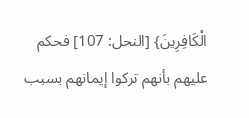الْكَافِرِينَ} [النحل: 107] فحكم عليهم بأنهم تركوا إيمانهم بسبب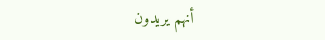أنهم يريدون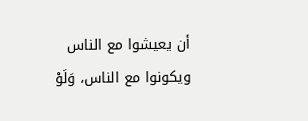أن يعيشوا مع الناس ويكونوا مع الناس، وَلَوْ